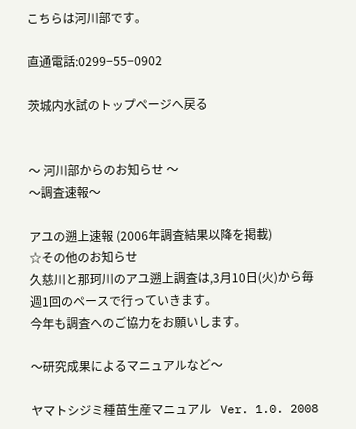こちらは河川部です。

直通電話:0299−55−0902

茨城内水試のトップページへ戻る


〜 河川部からのお知らせ 〜
〜調査速報〜

アユの遡上速報 (2006年調査結果以降を掲載)
☆その他のお知らせ
久慈川と那珂川のアユ遡上調査は,3月10日(火)から毎週1回のペースで行っていきます。
今年も調査へのご協力をお願いします。

〜研究成果によるマニュアルなど〜

ヤマトシジミ種苗生産マニュアル   Ver. 1.0. 2008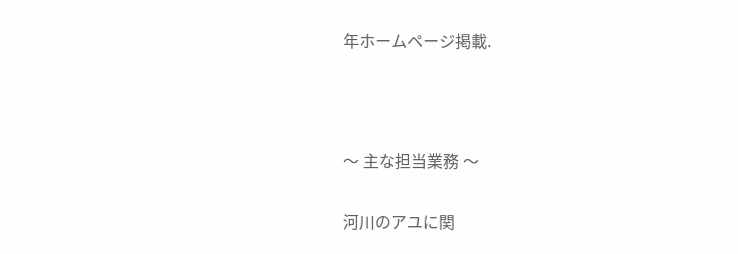年ホームページ掲載.



〜 主な担当業務 〜

河川のアユに関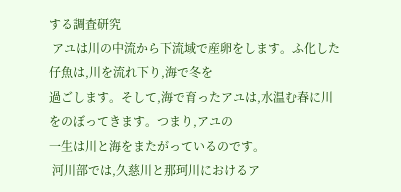する調査研究
 アユは川の中流から下流域で産卵をします。ふ化した仔魚は,川を流れ下り,海で冬を
過ごします。そして,海で育ったアユは,水温む春に川をのぼってきます。つまり,アユの
一生は川と海をまたがっているのです。
 河川部では,久慈川と那珂川におけるア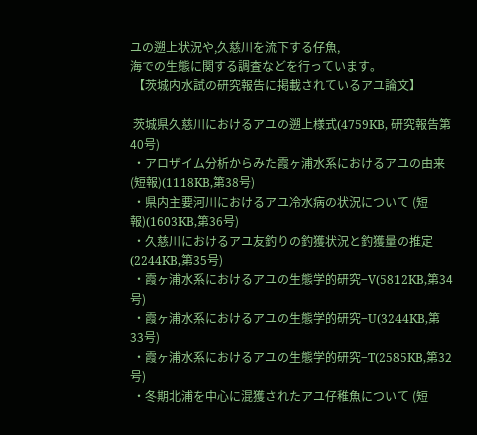ユの遡上状況や,久慈川を流下する仔魚,
海での生態に関する調査などを行っています。
 【茨城内水試の研究報告に掲載されているアユ論文】

 茨城県久慈川におけるアユの遡上様式(4759KB, 研究報告第40号)
 ・アロザイム分析からみた霞ヶ浦水系におけるアユの由来 (短報)(1118KB,第38号)
 ・県内主要河川におけるアユ冷水病の状況について (短報)(1603KB,第36号)
 ・久慈川におけるアユ友釣りの釣獲状況と釣獲量の推定(2244KB,第35号)
 ・霞ヶ浦水系におけるアユの生態学的研究−V(5812KB,第34号)
 ・霞ヶ浦水系におけるアユの生態学的研究−U(3244KB,第33号)
 ・霞ヶ浦水系におけるアユの生態学的研究−T(2585KB,第32号)
 ・冬期北浦を中心に混獲されたアユ仔稚魚について (短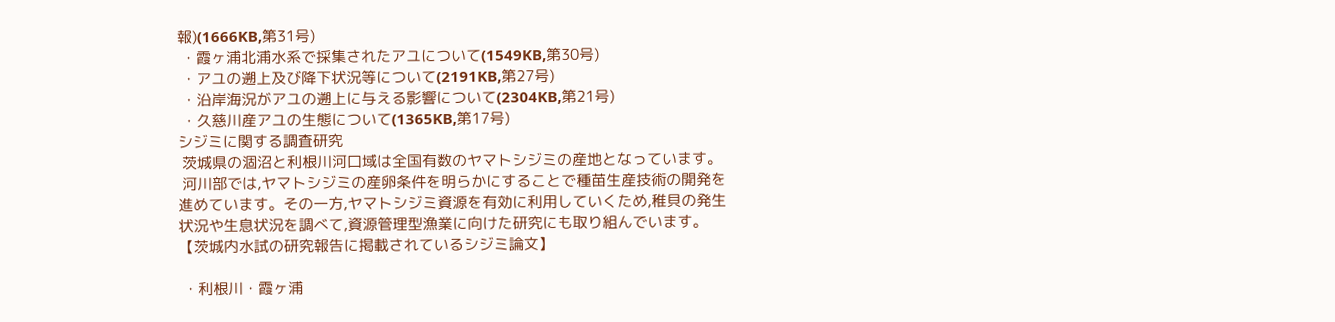報)(1666KB,第31号)
 ・霞ヶ浦北浦水系で採集されたアユについて(1549KB,第30号)
 ・アユの遡上及び降下状況等について(2191KB,第27号)
 ・沿岸海況がアユの遡上に与える影響について(2304KB,第21号)
 ・久慈川産アユの生態について(1365KB,第17号)
シジミに関する調査研究
 茨城県の涸沼と利根川河口域は全国有数のヤマトシジミの産地となっています。
 河川部では,ヤマトシジミの産卵条件を明らかにすることで種苗生産技術の開発を
進めています。その一方,ヤマトシジミ資源を有効に利用していくため,稚貝の発生
状況や生息状況を調べて,資源管理型漁業に向けた研究にも取り組んでいます。
【茨城内水試の研究報告に掲載されているシジミ論文】

 ・利根川・霞ヶ浦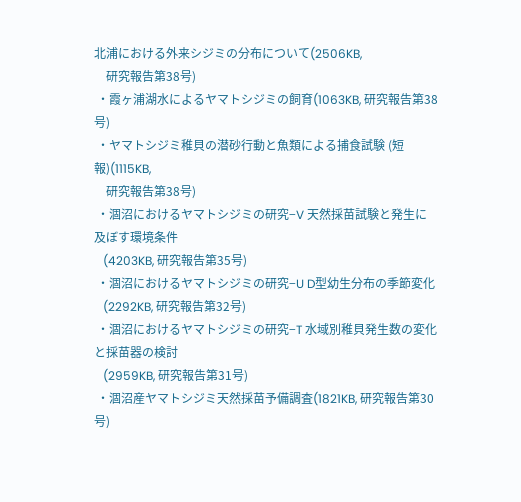北浦における外来シジミの分布について(2506KB,
    研究報告第38号)
 ・霞ヶ浦湖水によるヤマトシジミの飼育(1063KB, 研究報告第38号)
 ・ヤマトシジミ稚貝の潜砂行動と魚類による捕食試験 (短報)(1115KB,
    研究報告第38号)
 ・涸沼におけるヤマトシジミの研究−V 天然採苗試験と発生に及ぼす環境条件
   (4203KB, 研究報告第35号)
 ・涸沼におけるヤマトシジミの研究−U D型幼生分布の季節変化
   (2292KB, 研究報告第32号)
 ・涸沼におけるヤマトシジミの研究−T 水域別稚貝発生数の変化と採苗器の検討
   (2959KB, 研究報告第31号)
 ・涸沼産ヤマトシジミ天然採苗予備調査(1821KB, 研究報告第30号)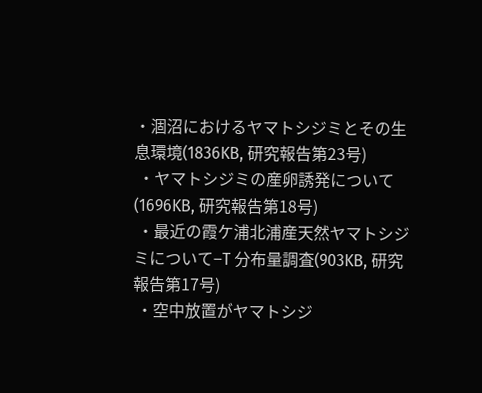・涸沼におけるヤマトシジミとその生息環境(1836KB, 研究報告第23号)
 ・ヤマトシジミの産卵誘発について(1696KB, 研究報告第18号)
 ・最近の霞ケ浦北浦産天然ヤマトシジミについて−T 分布量調査(903KB, 研究報告第17号)
 ・空中放置がヤマトシジ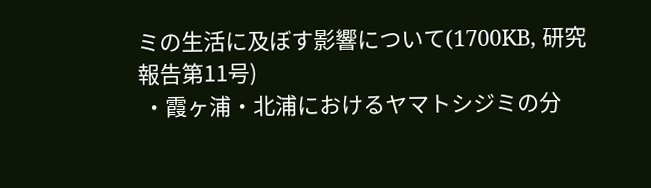ミの生活に及ぼす影響について(1700KB, 研究報告第11号)
 ・霞ヶ浦・北浦におけるヤマトシジミの分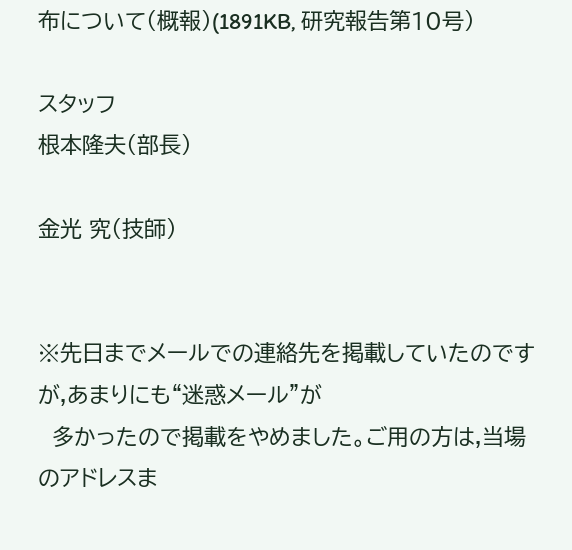布について(概報)(1891KB, 研究報告第10号)

スタッフ
根本隆夫(部長)

金光 究(技師)


※先日までメールでの連絡先を掲載していたのですが,あまりにも“迷惑メール”が
  多かったので掲載をやめました。ご用の方は,当場のアドレスま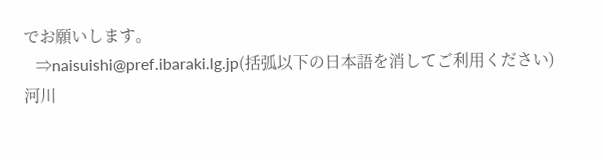でお願いします。
   ⇒naisuishi@pref.ibaraki.lg.jp(括弧以下の日本語を消してご利用ください)
河川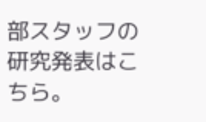部スタッフの研究発表はこちら。